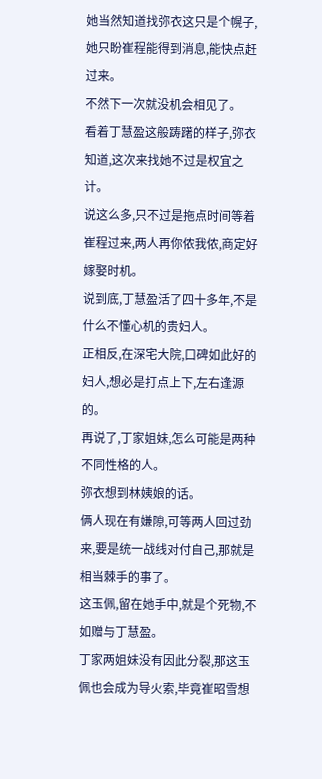她当然知道找弥衣这只是个幌子,她只盼崔程能得到消息,能快点赶过来。
不然下一次就没机会相见了。
看着丁慧盈这般踌躇的样子,弥衣知道,这次来找她不过是权宜之计。
说这么多,只不过是拖点时间等着崔程过来,两人再你侬我侬,商定好嫁娶时机。
说到底,丁慧盈活了四十多年,不是什么不懂心机的贵妇人。
正相反,在深宅大院,口碑如此好的妇人,想必是打点上下,左右逢源的。
再说了,丁家姐妹,怎么可能是两种不同性格的人。
弥衣想到林姨娘的话。
俩人现在有嫌隙,可等两人回过劲来,要是统一战线对付自己,那就是相当棘手的事了。
这玉佩,留在她手中,就是个死物,不如赠与丁慧盈。
丁家两姐妹没有因此分裂,那这玉佩也会成为导火索,毕竟崔昭雪想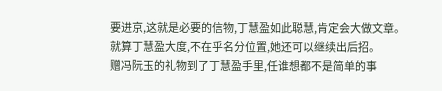要进京,这就是必要的信物,丁慧盈如此聪慧,肯定会大做文章。
就算丁慧盈大度,不在乎名分位置,她还可以继续出后招。
赠冯阮玉的礼物到了丁慧盈手里,任谁想都不是简单的事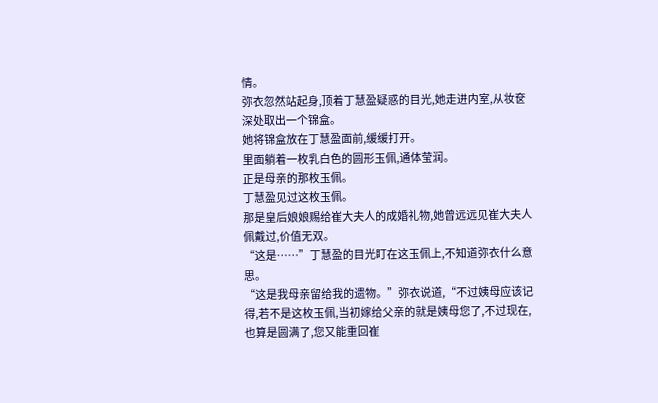情。
弥衣忽然站起身,顶着丁慧盈疑惑的目光,她走进内室,从妆奁深处取出一个锦盒。
她将锦盒放在丁慧盈面前,缓缓打开。
里面躺着一枚乳白色的圆形玉佩,通体莹润。
正是母亲的那枚玉佩。
丁慧盈见过这枚玉佩。
那是皇后娘娘赐给崔大夫人的成婚礼物,她曾远远见崔大夫人佩戴过,价值无双。
“这是……”丁慧盈的目光盯在这玉佩上,不知道弥衣什么意思。
“这是我母亲留给我的遗物。”弥衣说道,“不过姨母应该记得,若不是这枚玉佩,当初嫁给父亲的就是姨母您了,不过现在,也算是圆满了,您又能重回崔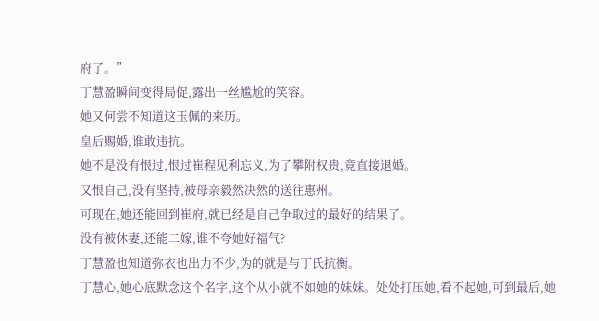府了。”
丁慧盈瞬间变得局促,露出一丝尴尬的笑容。
她又何尝不知道这玉佩的来历。
皇后赐婚,谁敢违抗。
她不是没有恨过,恨过崔程见利忘义,为了攀附权贵,竟直接退婚。
又恨自己,没有坚持,被母亲毅然决然的送往惠州。
可现在,她还能回到崔府,就已经是自己争取过的最好的结果了。
没有被休妻,还能二嫁,谁不夸她好福气?
丁慧盈也知道弥衣也出力不少,为的就是与丁氏抗衡。
丁慧心,她心底默念这个名字,这个从小就不如她的妹妹。处处打压她,看不起她,可到最后,她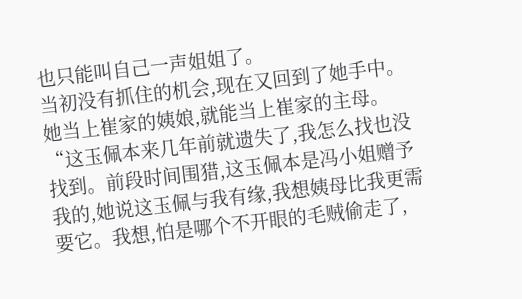也只能叫自己一声姐姐了。
当初没有抓住的机会,现在又回到了她手中。
她当上崔家的姨娘,就能当上崔家的主母。
“这玉佩本来几年前就遗失了,我怎么找也没找到。前段时间围猎,这玉佩本是冯小姐赠予我的,她说这玉佩与我有缘,我想姨母比我更需要它。我想,怕是哪个不开眼的毛贼偷走了,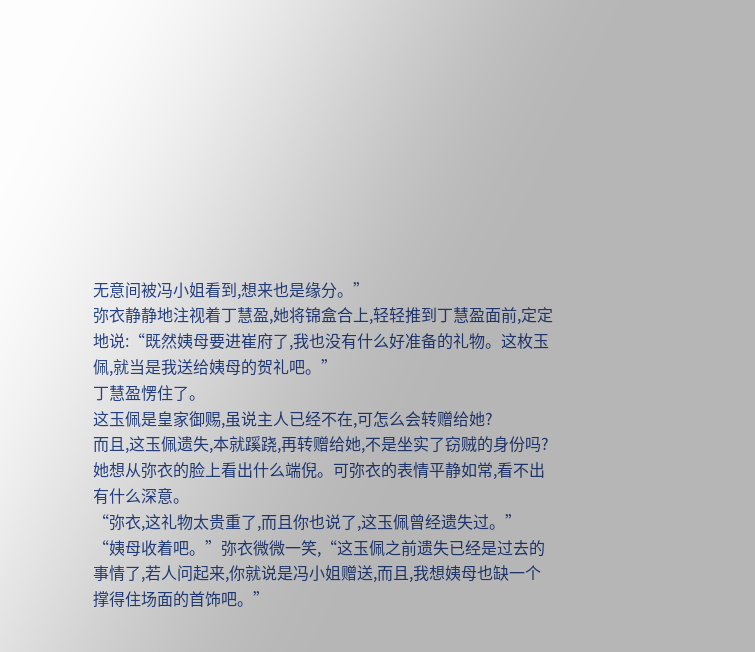无意间被冯小姐看到,想来也是缘分。”
弥衣静静地注视着丁慧盈,她将锦盒合上,轻轻推到丁慧盈面前,定定地说:“既然姨母要进崔府了,我也没有什么好准备的礼物。这枚玉佩,就当是我送给姨母的贺礼吧。”
丁慧盈愣住了。
这玉佩是皇家御赐,虽说主人已经不在,可怎么会转赠给她?
而且,这玉佩遗失,本就蹊跷,再转赠给她,不是坐实了窃贼的身份吗?
她想从弥衣的脸上看出什么端倪。可弥衣的表情平静如常,看不出有什么深意。
“弥衣,这礼物太贵重了,而且你也说了,这玉佩曾经遗失过。”
“姨母收着吧。”弥衣微微一笑,“这玉佩之前遗失已经是过去的事情了,若人问起来,你就说是冯小姐赠送,而且,我想姨母也缺一个撑得住场面的首饰吧。”